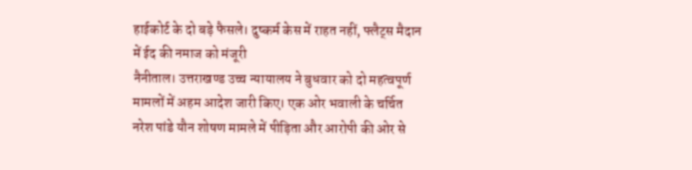हाईकोर्ट के दो बड़े फैसले। दुष्कर्म केस में राहत नहीं, फ्लैट्स मैदान में ईद की नमाज को मंजूरी
नैनीताल। उत्तराखण्ड उच्च न्यायालय ने बुधवार को दो महत्वपूर्ण मामलों में अहम आदेश जारी किए। एक ओर भवाली के चर्चित नरेश पांडे यौन शोषण मामले में पीड़िता और आरोपी की ओर से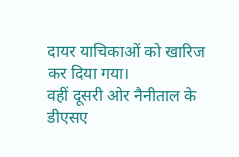दायर याचिकाओं को खारिज कर दिया गया।
वहीं दूसरी ओर नैनीताल के डीएसए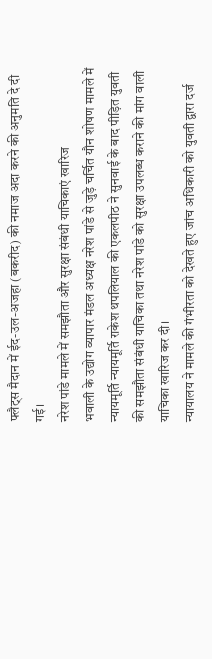फ्लैट्स मैदान में ईद-उल-अजहा (बकरीद) की नमाज अदा करने की अनुमति दे दी गई।
नरेश पांडे मामले में समझौता और सुरक्षा संबंधी याचिकाएं खारिज
भवाली के उद्योग व्यापार मंडल अध्यक्ष नरेश पांडे से जुड़े चर्चित यौन शोषण मामले में न्यायमूर्ति न्यायमूर्ति राकेश थपलियाल की एकलपीठ ने सुनवाई के बाद पीड़ित युवती की समझौता संबंधी याचिका तथा नरेश पांडे को सुरक्षा उपलब्ध कराने की मांग वाली याचिका खारिज कर दी।
न्यायालय ने मामले की गंभीरता को देखते हुए जांच अधिकारी को युवती द्वारा दर्ज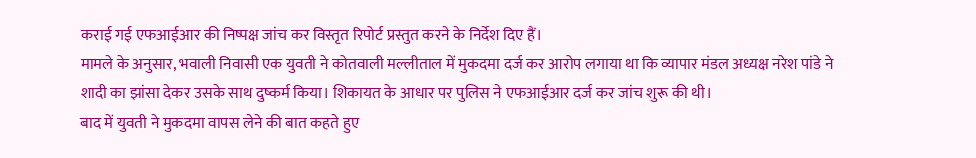कराई गई एफआईआर की निष्पक्ष जांच कर विस्तृत रिपोर्ट प्रस्तुत करने के निर्देश दिए हैं।
मामले के अनुसार, भवाली निवासी एक युवती ने कोतवाली मल्लीताल में मुकदमा दर्ज कर आरोप लगाया था कि व्यापार मंडल अध्यक्ष नरेश पांडे ने शादी का झांसा देकर उसके साथ दुष्कर्म किया। शिकायत के आधार पर पुलिस ने एफआईआर दर्ज कर जांच शुरू की थी।
बाद में युवती ने मुकदमा वापस लेने की बात कहते हुए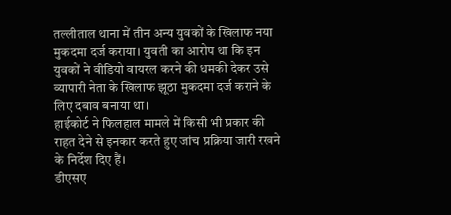तल्लीताल थाना में तीन अन्य युवकों के खिलाफ नया मुकदमा दर्ज कराया। युवती का आरोप था कि इन युवकों ने वीडियो वायरल करने की धमकी देकर उसे व्यापारी नेता के खिलाफ झूठा मुकदमा दर्ज कराने के लिए दबाव बनाया था।
हाईकोर्ट ने फिलहाल मामले में किसी भी प्रकार की राहत देने से इनकार करते हुए जांच प्रक्रिया जारी रखने के निर्देश दिए हैं।
डीएसए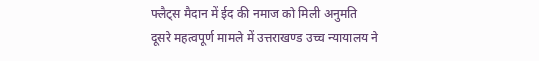फ्लैट्स मैदान में ईद की नमाज को मिली अनुमति
दूसरे महत्वपूर्ण मामले में उत्तराखण्ड उच्च न्यायालय ने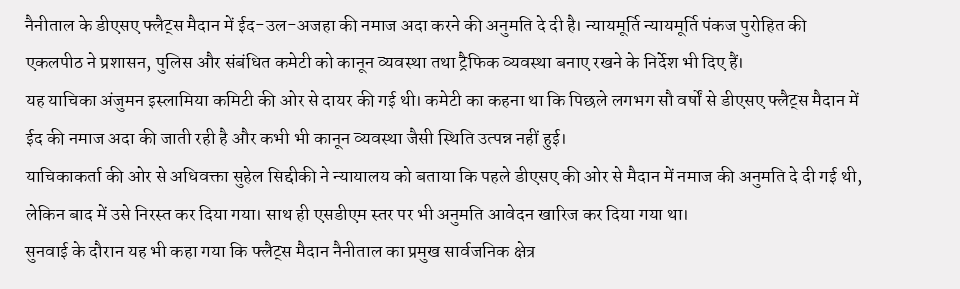नैनीताल के डीएसए फ्लैट्स मैदान में ईद-उल-अजहा की नमाज अदा करने की अनुमति दे दी है। न्यायमूर्ति न्यायमूर्ति पंकज पुरोहित की एकलपीठ ने प्रशासन, पुलिस और संबंधित कमेटी को कानून व्यवस्था तथा ट्रैफिक व्यवस्था बनाए रखने के निर्देश भी दिए हैं।
यह याचिका अंजुमन इस्लामिया कमिटी की ओर से दायर की गई थी। कमेटी का कहना था कि पिछले लगभग सौ वर्षों से डीएसए फ्लैट्स मैदान में ईद की नमाज अदा की जाती रही है और कभी भी कानून व्यवस्था जैसी स्थिति उत्पन्न नहीं हुई।
याचिकाकर्ता की ओर से अधिवक्ता सुहेल सिद्दीकी ने न्यायालय को बताया कि पहले डीएसए की ओर से मैदान में नमाज की अनुमति दे दी गई थी, लेकिन बाद में उसे निरस्त कर दिया गया। साथ ही एसडीएम स्तर पर भी अनुमति आवेदन खारिज कर दिया गया था।
सुनवाई के दौरान यह भी कहा गया कि फ्लैट्स मैदान नैनीताल का प्रमुख सार्वजनिक क्षेत्र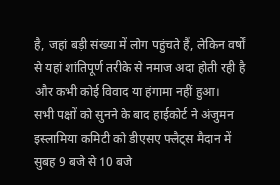है, जहां बड़ी संख्या में लोग पहुंचते हैं, लेकिन वर्षों से यहां शांतिपूर्ण तरीके से नमाज अदा होती रही है और कभी कोई विवाद या हंगामा नहीं हुआ।
सभी पक्षों को सुनने के बाद हाईकोर्ट ने अंजुमन इस्लामिया कमिटी को डीएसए फ्लैट्स मैदान में सुबह 9 बजे से 10 बजे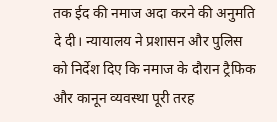तक ईद की नमाज अदा करने की अनुमति दे दी। न्यायालय ने प्रशासन और पुलिस को निर्देश दिए कि नमाज के दौरान ट्रैफिक और कानून व्यवस्था पूरी तरह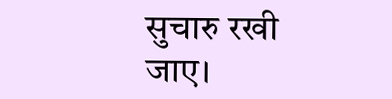सुचारु रखी जाए।